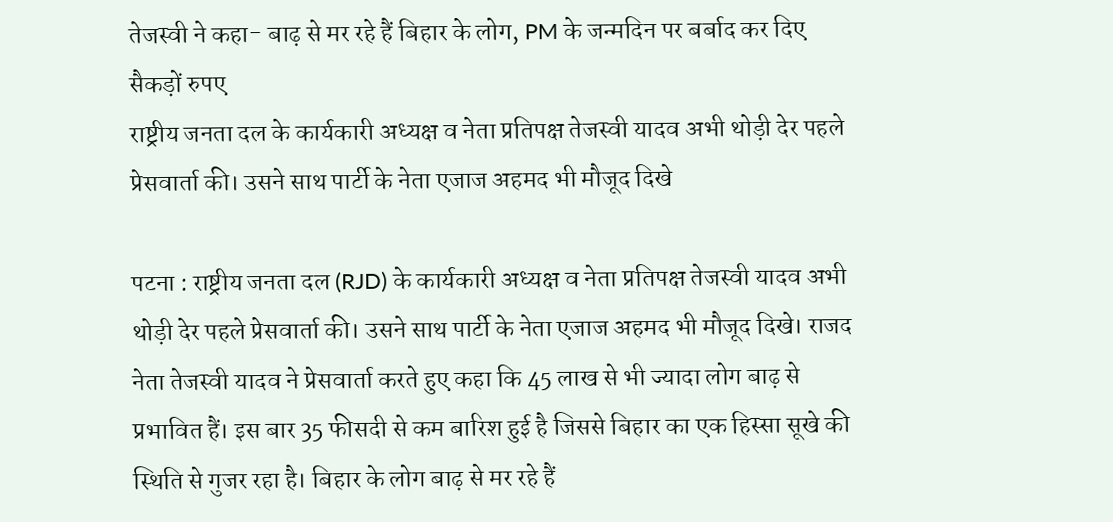तेजस्वी ने कहा- बाढ़ से मर रहे हैं बिहार के लोग, PM के जन्मदिन पर बर्बाद कर दिए सैकड़ों रुपए
राष्ट्रीय जनता दल के कार्यकारी अध्यक्ष व नेता प्रतिपक्ष तेजस्वी यादव अभी थोड़ी देर पहले प्रेसवार्ता की। उसने साथ पार्टी के नेता एजाज अहमद भी मौजूद दिखे

पटना : राष्ट्रीय जनता दल (RJD) के कार्यकारी अध्यक्ष व नेता प्रतिपक्ष तेजस्वी यादव अभी थोड़ी देर पहले प्रेसवार्ता की। उसने साथ पार्टी के नेता एजाज अहमद भी मौजूद दिखे। राजद नेता तेजस्वी यादव ने प्रेसवार्ता करते हुए कहा कि 45 लाख से भी ज्यादा लोग बाढ़ से प्रभावित हैं। इस बार 35 फीसदी से कम बारिश हुई है जिससे बिहार का एक हिस्सा सूखे की स्थिति से गुजर रहा है। बिहार के लोग बाढ़ से मर रहे हैं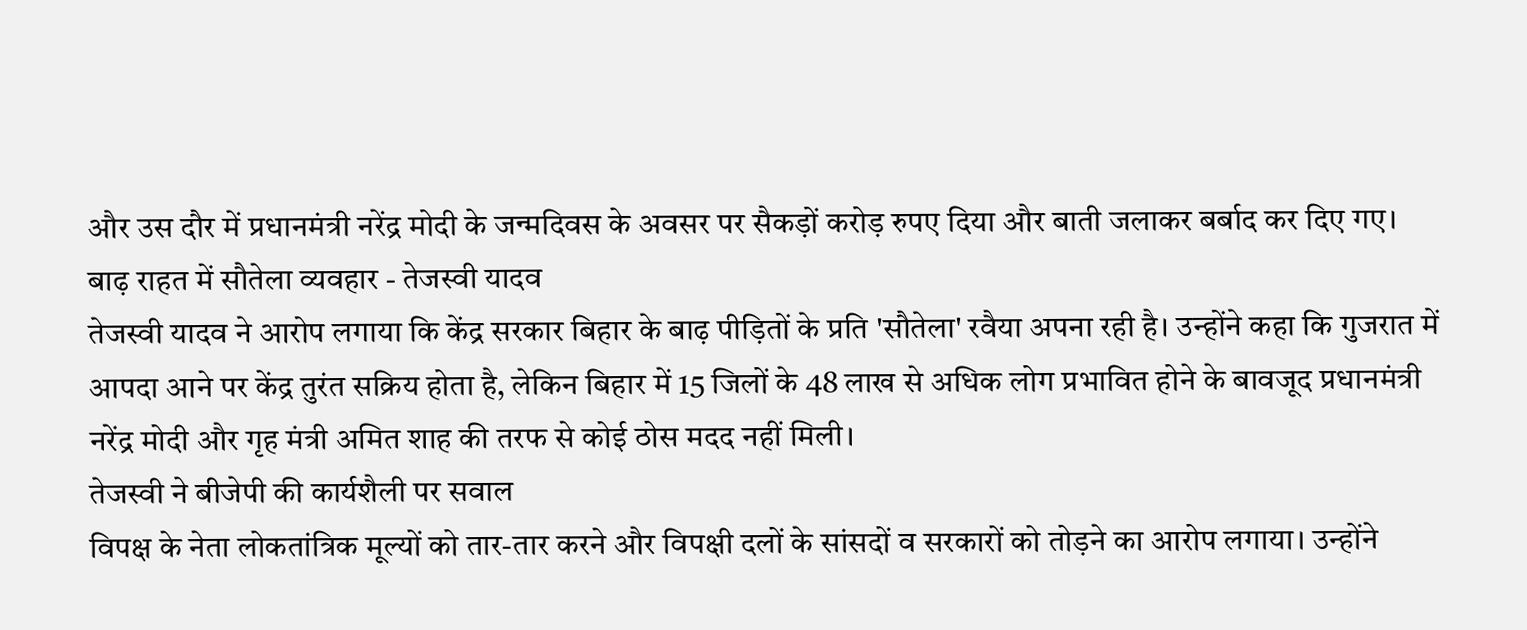और उस दौर में प्रधानमंत्री नरेंद्र मोदी के जन्मदिवस के अवसर पर सैकड़ों करोड़ रुपए दिया और बाती जलाकर बर्बाद कर दिए गए।
बाढ़ राहत में सौतेला व्यवहार - तेजस्वी यादव
तेजस्वी यादव ने आरोप लगाया कि केंद्र सरकार बिहार के बाढ़ पीड़ितों के प्रति 'सौतेला' रवैया अपना रही है। उन्होंने कहा कि गुजरात में आपदा आने पर केंद्र तुरंत सक्रिय होता है, लेकिन बिहार में 15 जिलों के 48 लाख से अधिक लोग प्रभावित होने के बावजूद प्रधानमंत्री नरेंद्र मोदी और गृह मंत्री अमित शाह की तरफ से कोई ठोस मदद नहीं मिली।
तेजस्वी ने बीजेपी की कार्यशैली पर सवाल
विपक्ष के नेता लोकतांत्रिक मूल्यों को तार-तार करने और विपक्षी दलों के सांसदों व सरकारों को तोड़ने का आरोप लगाया। उन्होंने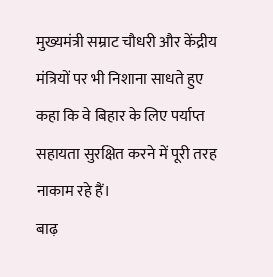मुख्यमंत्री सम्राट चौधरी और केंद्रीय मंत्रियों पर भी निशाना साधते हुए कहा कि वे बिहार के लिए पर्याप्त सहायता सुरक्षित करने में पूरी तरह नाकाम रहे हैं।
बाढ़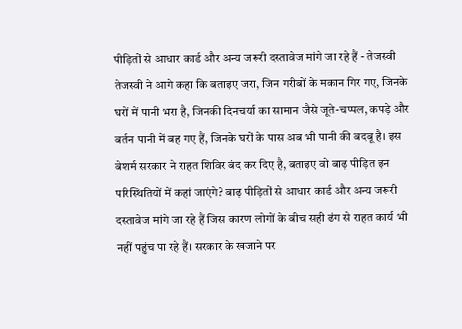पीड़ितों से आधार कार्ड और अन्य जरूरी दस्तावेज मांगे जा रहे हैं - तेजस्वी
तेजस्वी ने आगे कहा कि बताइए जरा, जिन गरीबों के मकान गिर गए, जिनके घरों में पानी भरा है, जिनकी दिनचर्या का सामान जैसे जूते-चप्पल, कपड़े और बर्तन पानी में बह गए हैं, जिनके घरों के पास अब भी पानी की बदबू है। इस बेशर्म सरकार ने राहत शिविर बंद कर दिए है, बताइए वो बाढ़ पीड़ित इन परिस्थितियों में कहां जाएंगे? बाढ़ पीड़ितों से आधार कार्ड और अन्य जरूरी दस्तावेज मांगे जा रहे हैं जिस कारण लोगों के बीच सही ढंग से राहत कार्य भी नहीं पहुंच पा रहे हैं। सरकार के खजाने पर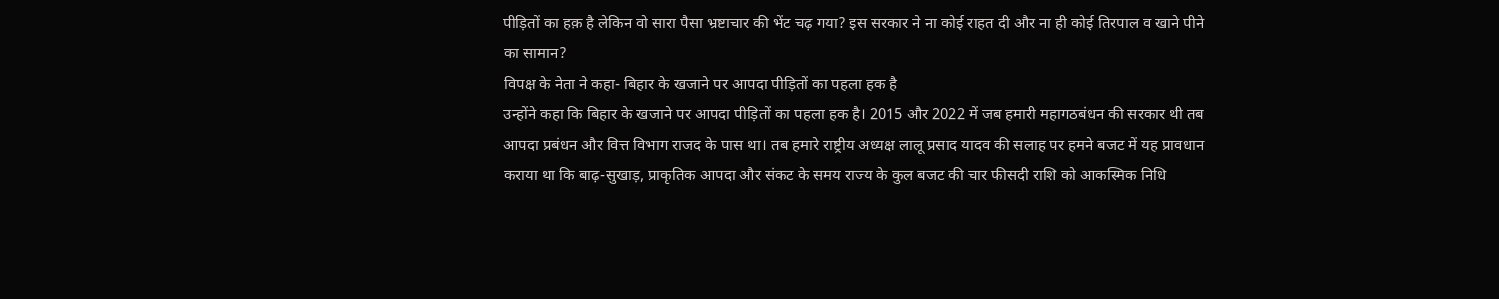पीड़ितों का हक़ है लेकिन वो सारा पैसा भ्रष्टाचार की भेंट चढ़ गया? इस सरकार ने ना कोई राहत दी और ना ही कोई तिरपाल व खाने पीने का सामान?
विपक्ष के नेता ने कहा- बिहार के खजाने पर आपदा पीड़ितों का पहला हक है
उन्होंने कहा कि बिहार के खजाने पर आपदा पीड़ितों का पहला हक है। 2015 और 2022 में जब हमारी महागठबंधन की सरकार थी तब आपदा प्रबंधन और वित्त विभाग राजद के पास था। तब हमारे राष्ट्रीय अध्यक्ष लालू प्रसाद यादव की सलाह पर हमने बजट में यह प्रावधान कराया था कि बाढ़-सुखाड़, प्राकृतिक आपदा और संकट के समय राज्य के कुल बजट की चार फीसदी राशि को आकस्मिक निधि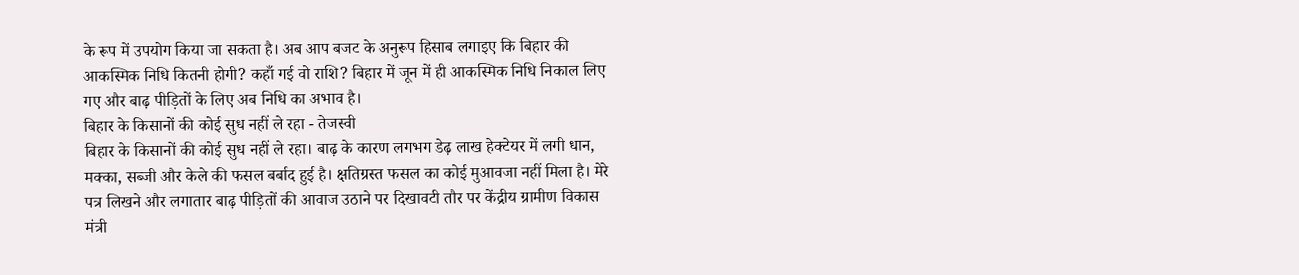के रूप में उपयोग किया जा सकता है। अब आप बजट के अनुरूप हिसाब लगाइए कि बिहार की आकस्मिक निधि कितनी होगी? कहाँ गई वो राशि? बिहार में जून में ही आकस्मिक निधि निकाल लिए गए और बाढ़ पीड़ितों के लिए अब निधि का अभाव है।
बिहार के किसानों की कोई सुध नहीं ले रहा - तेजस्वी
बिहार के किसानों की कोई सुध नहीं ले रहा। बाढ़ के कारण लगभग डेढ़ लाख हेक्टेयर में लगी धान, मक्का, सब्जी और केले की फसल बर्बाद हुई है। क्षतिग्रस्त फसल का कोई मुआवजा नहीं मिला है। मेरे पत्र लिखने और लगातार बाढ़ पीड़ितों की आवाज उठाने पर दिखावटी तौर पर केंद्रीय ग्रामीण विकास मंत्री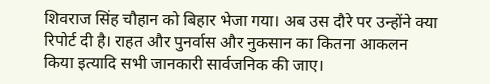शिवराज सिंह चौहान को बिहार भेजा गया। अब उस दौरे पर उन्होंने क्या रिपोर्ट दी है। राहत और पुनर्वास और नुकसान का कितना आकलन किया इत्यादि सभी जानकारी सार्वजनिक की जाए।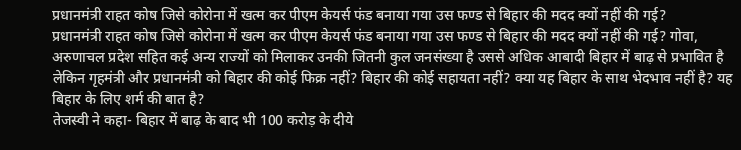प्रधानमंत्री राहत कोष जिसे कोरोना में खत्म कर पीएम केयर्स फंड बनाया गया उस फण्ड से बिहार की मदद क्यों नहीं की गई?
प्रधानमंत्री राहत कोष जिसे कोरोना में खत्म कर पीएम केयर्स फंड बनाया गया उस फण्ड से बिहार की मदद क्यों नहीं की गई? गोवा, अरुणाचल प्रदेश सहित कई अन्य राज्यों को मिलाकर उनकी जितनी कुल जनसंख्या है उससे अधिक आबादी बिहार में बाढ़ से प्रभावित है लेकिन गृहमंत्री और प्रधानमंत्री को बिहार की कोई फिक्र नहीं? बिहार की कोई सहायता नहीं? क्या यह बिहार के साथ भेदभाव नहीं है? यह बिहार के लिए शर्म की बात है?
तेजस्वी ने कहा- बिहार में बाढ़ के बाद भी 100 करोड़ के दीये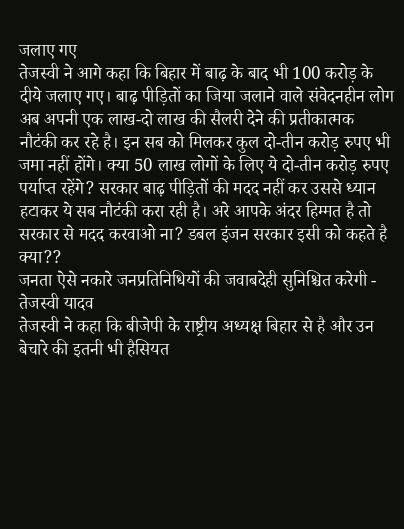जलाए गए
तेजस्वी ने आगे कहा कि बिहार में बाढ़ के बाद भी 100 करोड़ के दीये जलाए गए। बाढ़ पीड़ितों का जिया जलाने वाले संवेदनहीन लोग अब अपनी एक लाख-दो लाख की सैलरी देने की प्रतीकात्मक नौटंकी कर रहे है। इन सब को मिलकर कुल दो-तीन करोड़ रुपए भी जमा नहीं होंगे। क्या 50 लाख लोगों के लिए ये दो-तीन करोड़ रुपए पर्याप्त रहेंगे? सरकार बाढ़ पीड़ितों की मदद नहीं कर उससे ध्यान हटाकर ये सब नौटंकी करा रही है। अरे आपके अंदर हिम्मत है तो सरकार से मदद करवाओ ना? डबल इंजन सरकार इसी को कहते है क्या??
जनता ऐसे नकारे जनप्रतिनिधियों की जवाबदेही सुनिश्चित करेगी - तेजस्वी यादव
तेजस्वी ने कहा कि बीजेपी के राष्ट्रीय अध्यक्ष बिहार से है और उन बेचारे की इतनी भी हैसियत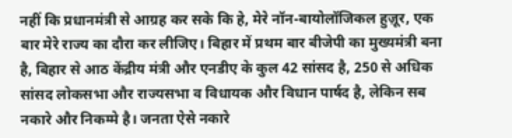नहीं कि प्रधानमंत्री से आग्रह कर सके कि हे, मेरे नॉन-बायोलॉजिकल हुज़ूर, एक बार मेरे राज्य का दौरा कर लीजिए। बिहार में प्रथम बार बीजेपी का मुख्यमंत्री बना है, बिहार से आठ केंद्रीय मंत्री और एनडीए के कुल 42 सांसद है, 250 से अधिक सांसद लोकसभा और राज्यसभा व विधायक और विधान पार्षद है, लेकिन सब नकारे और निकम्मे है। जनता ऐसे नकारे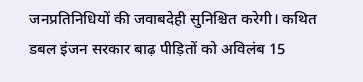जनप्रतिनिधियों की जवाबदेही सुनिश्चित करेगी। कथित डबल इंजन सरकार बाढ़ पीड़ितों को अविलंब 15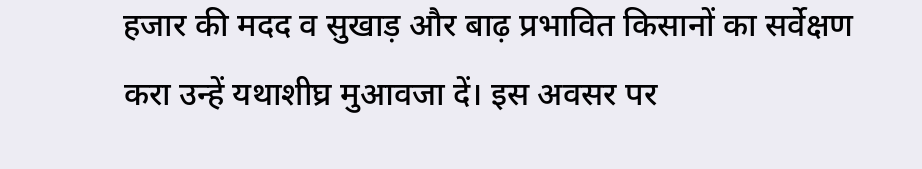हजार की मदद व सुखाड़ और बाढ़ प्रभावित किसानों का सर्वेक्षण करा उन्हें यथाशीघ्र मुआवजा दें। इस अवसर पर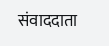संवाददाता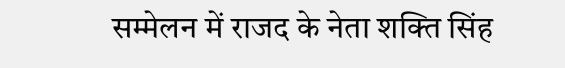सम्मेलन में राजद के नेता शक्ति सिंह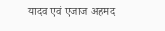यादव एवं एजाज अहमद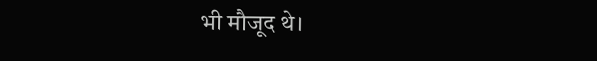भी मौजूद थे।